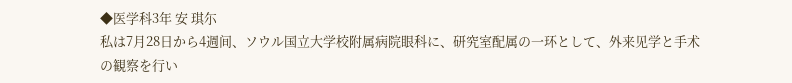◆医学科3年 安 琪尓
私は7月28日から4週间、ソウル国立大学校附属病院眼科に、研究室配属の一环として、外来见学と手术の観察を行い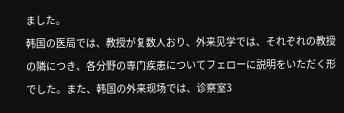ました。
韩国の医局では、教授が复数人おり、外来见学では、それぞれの教授の隣につき、各分野の専门疾患についてフェローに説明をいただく形でした。また、韩国の外来现场では、诊察室3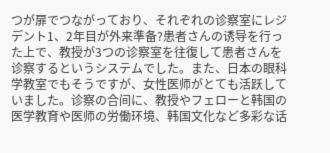つが扉でつながっており、それぞれの诊察室にレジデント1、2年目が外来準备?患者さんの诱导を行った上で、教授が3つの诊察室を往復して患者さんを诊察するというシステムでした。また、日本の眼科学教室でもそうですが、女性医师がとても活跃していました。诊察の合间に、教授やフェローと韩国の医学教育や医师の労働环境、韩国文化など多彩な话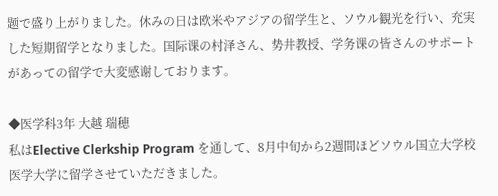题で盛り上がりました。休みの日は欧米やアジアの留学生と、ソウル観光を行い、充実した短期留学となりました。国际课の村泽さん、势井教授、学务课の皆さんのサポートがあっての留学で大変感谢しております。

◆医学科3年 大越 瑞穂
私はElective Clerkship Program を通して、8月中旬から2週間ほどソウル国立大学校医学大学に留学させていただきました。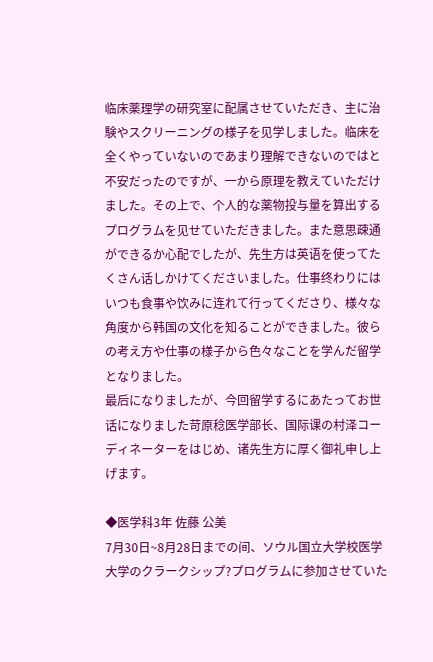临床薬理学の研究室に配属させていただき、主に治験やスクリーニングの様子を见学しました。临床を全くやっていないのであまり理解できないのではと不安だったのですが、一から原理を教えていただけました。その上で、个人的な薬物投与量を算出するプログラムを见せていただきました。また意思疎通ができるか心配でしたが、先生方は英语を使ってたくさん话しかけてくださいました。仕事终わりにはいつも食事や饮みに连れて行ってくださり、様々な角度から韩国の文化を知ることができました。彼らの考え方や仕事の様子から色々なことを学んだ留学となりました。
最后になりましたが、今回留学するにあたってお世话になりました苛原稔医学部长、国际课の村泽コーディネーターをはじめ、诸先生方に厚く御礼申し上げます。

◆医学科3年 佐藤 公美
7月30日~8月28日までの间、ソウル国立大学校医学大学のクラークシップ?プログラムに参加させていた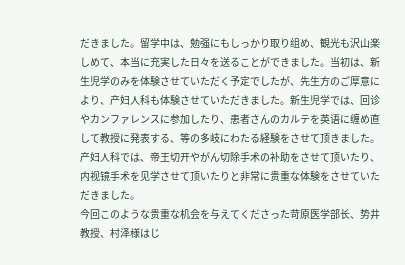だきました。留学中は、勉强にもしっかり取り组め、観光も沢山楽しめて、本当に充実した日々を送ることができました。当初は、新生児学のみを体験させていただく予定でしたが、先生方のご厚意により、产妇人科も体験させていただきました。新生児学では、回诊やカンファレンスに参加したり、患者さんのカルテを英语に缠め直して教授に発表する、等の多岐にわたる経験をさせて顶きました。产妇人科では、帝王切开やがん切除手术の补助をさせて顶いたり、内视镜手术を见学させて顶いたりと非常に贵重な体験をさせていただきました。
今回このような贵重な机会を与えてくださった苛原医学部长、势井教授、村泽様はじ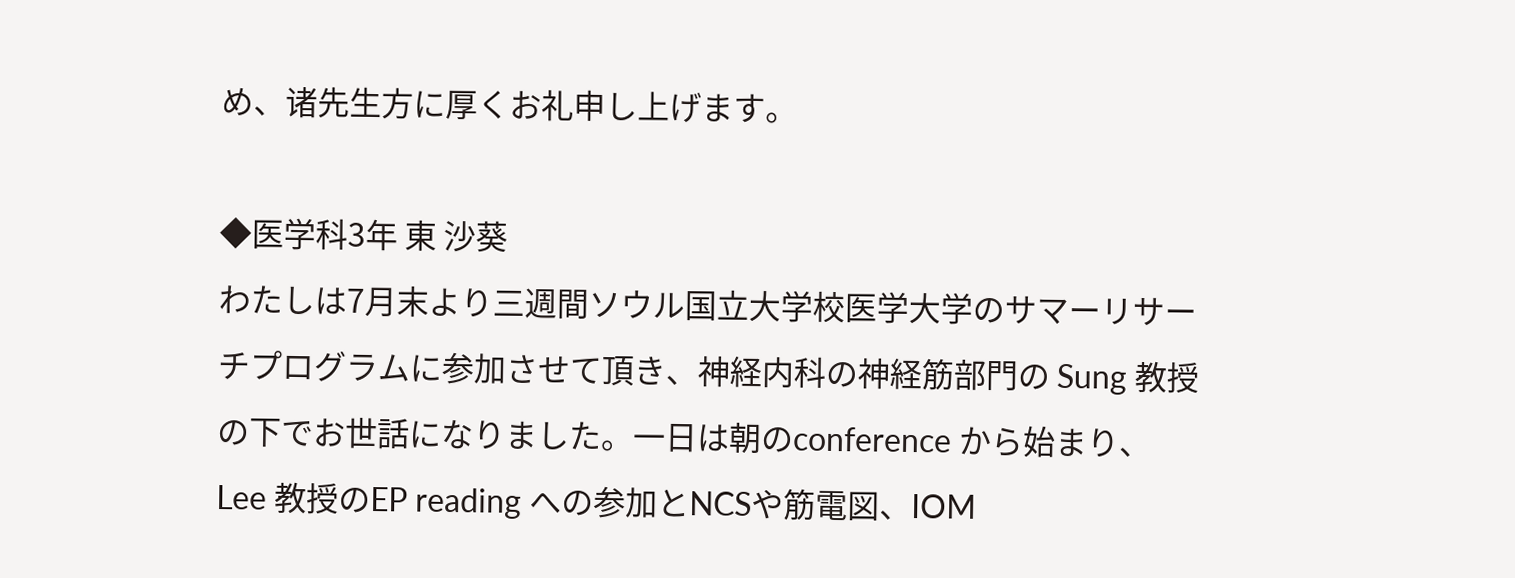め、诸先生方に厚くお礼申し上げます。

◆医学科3年 東 沙葵
わたしは7月末より三週間ソウル国立大学校医学大学のサマーリサーチプログラムに参加させて頂き、神経内科の神経筋部門の Sung 教授の下でお世話になりました。一日は朝のconference から始まり、Lee 教授のEP reading への参加とNCSや筋電図、IOM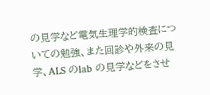の見学など電気生理学的検査についての勉強、また回診や外来の見学、ALS のlab の見学などをさせ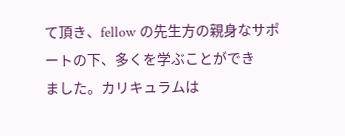て頂き、fellow の先生方の親身なサポートの下、多くを学ぶことができ
ました。カリキュラムは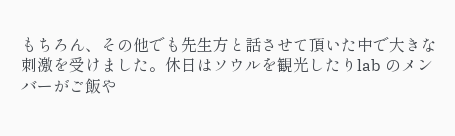もちろん、その他でも先生方と話させて頂いた中で大きな刺激を受けました。休日はソウルを観光したりlab のメンバーがご飯や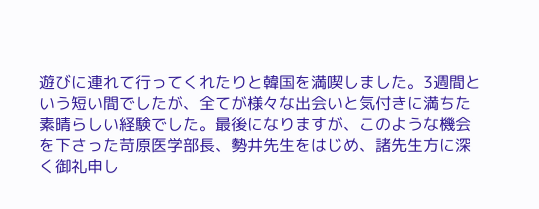遊びに連れて行ってくれたりと韓国を満喫しました。3週間という短い間でしたが、全てが様々な出会いと気付きに満ちた素晴らしい経験でした。最後になりますが、このような機会を下さった苛原医学部長、勢井先生をはじめ、諸先生方に深く御礼申し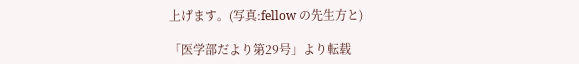上げます。(写真:fellow の先生方と)

「医学部だより第29号」より転载